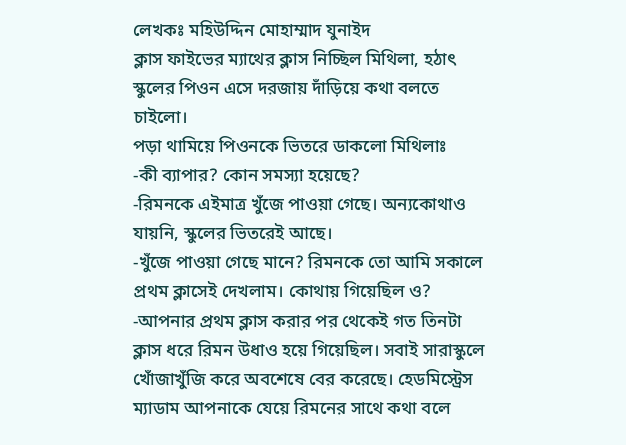লেখকঃ মহিউদ্দিন মোহাম্মাদ যুনাইদ
ক্লাস ফাইভের ম্যাথের ক্লাস নিচ্ছিল মিথিলা, হঠাৎ স্কুলের পিওন এসে দরজায় দাঁড়িয়ে কথা বলতে চাইলো।
পড়া থামিয়ে পিওনকে ভিতরে ডাকলো মিথিলাঃ
-কী ব্যাপার? কোন সমস্যা হয়েছে?
-রিমনকে এইমাত্র খুঁজে পাওয়া গেছে। অন্যকোথাও যায়নি, স্কুলের ভিতরেই আছে।
-খুঁজে পাওয়া গেছে মানে? রিমনকে তো আমি সকালে প্রথম ক্লাসেই দেখলাম। কোথায় গিয়েছিল ও?
-আপনার প্রথম ক্লাস করার পর থেকেই গত তিনটা ক্লাস ধরে রিমন উধাও হয়ে গিয়েছিল। সবাই সারাস্কুলে খোঁজাখুঁজি করে অবশেষে বের করেছে। হেডমিস্ট্রেস ম্যাডাম আপনাকে যেয়ে রিমনের সাথে কথা বলে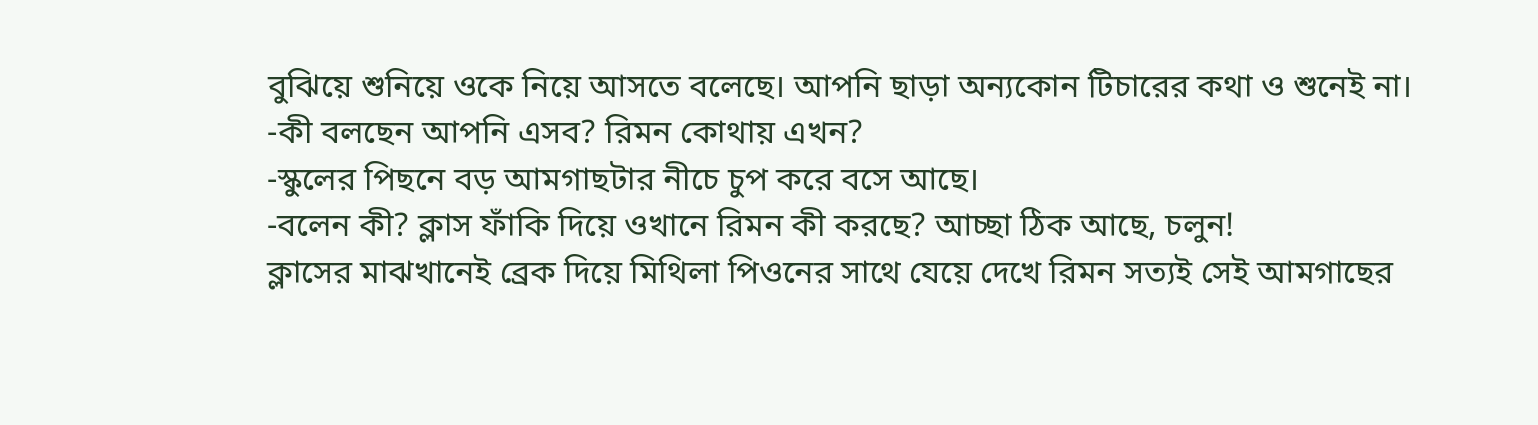বুঝিয়ে শুনিয়ে ওকে নিয়ে আসতে বলেছে। আপনি ছাড়া অন্যকোন টিচারের কথা ও শুনেই না।
-কী বলছেন আপনি এসব? রিমন কোথায় এখন?
-স্কুলের পিছনে বড় আমগাছটার নীচে চুপ করে বসে আছে।
-বলেন কী? ক্লাস ফাঁকি দিয়ে ওখানে রিমন কী করছে? আচ্ছা ঠিক আছে, চলুন!
ক্লাসের মাঝখানেই ব্রেক দিয়ে মিথিলা পিওনের সাথে যেয়ে দেখে রিমন সত্যই সেই আমগাছের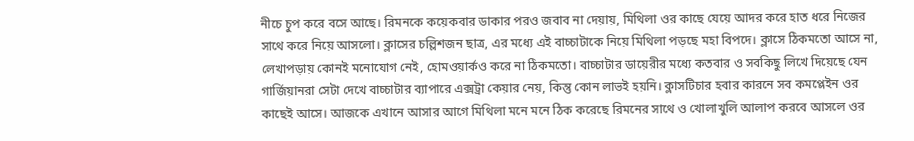নীচে চুপ করে বসে আছে। রিমনকে কয়েকবার ডাকার পরও জবাব না দেয়ায়, মিথিলা ওর কাছে যেয়ে আদর করে হাত ধরে নিজের সাথে করে নিয়ে আসলো। ক্লাসের চল্লিশজন ছাত্র, এর মধ্যে এই বাচ্চাটাকে নিয়ে মিথিলা পড়ছে মহা বিপদে। ক্লাসে ঠিকমতো আসে না, লেখাপড়ায় কোনই মনোযোগ নেই, হোমওয়ার্কও করে না ঠিকমতো। বাচ্চাটার ডায়েরীর মধ্যে কতবার ও সবকিছু লিখে দিয়েছে যেন গার্জিয়ানরা সেটা দেখে বাচ্চাটার ব্যাপারে এক্সট্রা কেয়ার নেয়, কিন্তু কোন লাভই হয়নি। ক্লাসটিচার হবার কারনে সব কমপ্লেইন ওর কাছেই আসে। আজকে এখানে আসার আগে মিথিলা মনে মনে ঠিক করেছে রিমনের সাথে ও খোলাখুলি আলাপ করবে আসলে ওর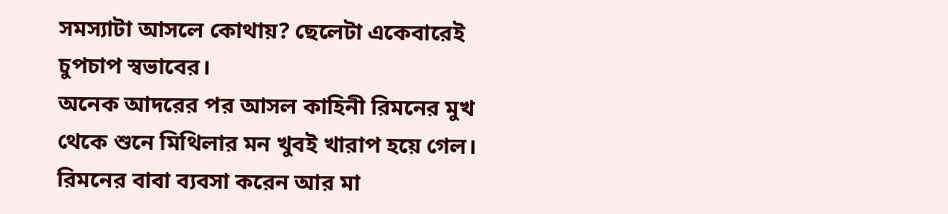সমস্যাটা আসলে কোথায়? ছেলেটা একেবারেই চুপচাপ স্বভাবের।
অনেক আদরের পর আসল কাহিনী রিমনের মুখ থেকে শুনে মিথিলার মন খুবই খারাপ হয়ে গেল। রিমনের বাবা ব্যবসা করেন আর মা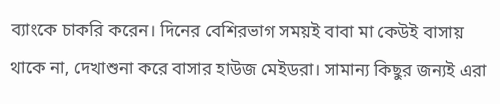ব্যাংকে চাকরি করেন। দিনের বেশিরভাগ সময়ই বাবা মা কেউই বাসায় থাকে না, দেখাশুনা করে বাসার হাউজ মেইডরা। সামান্য কিছুর জন্যই এরা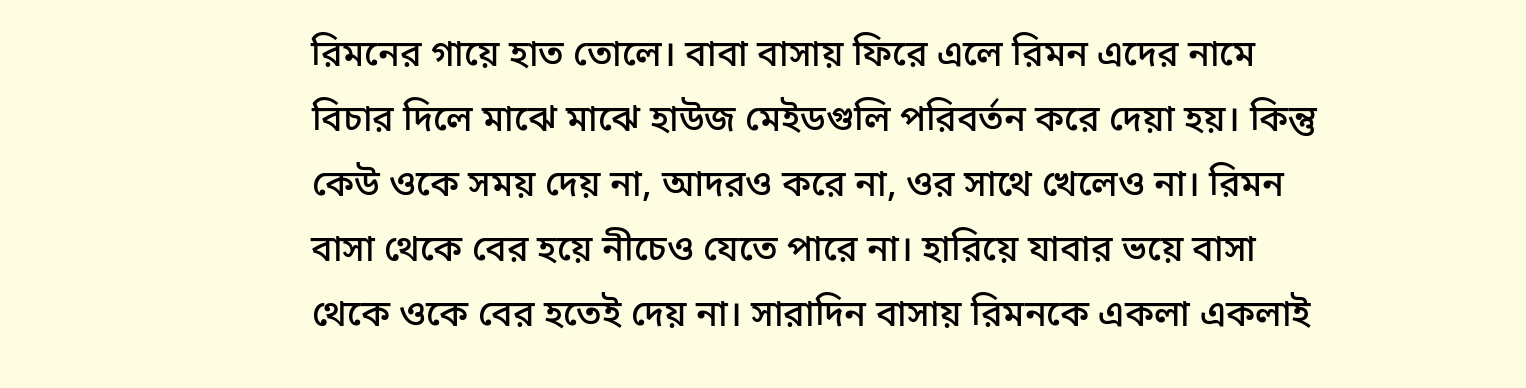রিমনের গায়ে হাত তোলে। বাবা বাসায় ফিরে এলে রিমন এদের নামে বিচার দিলে মাঝে মাঝে হাউজ মেইডগুলি পরিবর্তন করে দেয়া হয়। কিন্তু কেউ ওকে সময় দেয় না, আদরও করে না, ওর সাথে খেলেও না। রিমন বাসা থেকে বের হয়ে নীচেও যেতে পারে না। হারিয়ে যাবার ভয়ে বাসা থেকে ওকে বের হতেই দেয় না। সারাদিন বাসায় রিমনকে একলা একলাই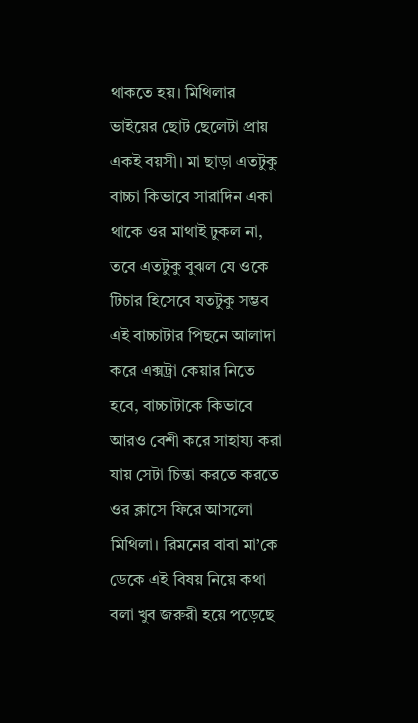থাকতে হয়। মিথিলার ভাইয়ের ছোট ছেলেটা প্রায় একই বয়সী। মা ছাড়া এতটুকু বাচ্চা কিভাবে সারাদিন একা থাকে ওর মাথাই ঢুকল না, তবে এতটুকু বুঝল যে ওকে টিচার হিসেবে যতটুকু সম্ভব এই বাচ্চাটার পিছনে আলাদা করে এক্সট্রা কেয়ার নিতে হবে, বাচ্চাটাকে কিভাবে আরও বেশী করে সাহায্য করা যায় সেটা চিন্তা করতে করতে ওর ক্লাসে ফিরে আসলো মিথিলা। রিমনের বাবা মা’কে ডেকে এই বিষয় নিয়ে কথা বলা খুব জরুরী হয়ে পড়েছে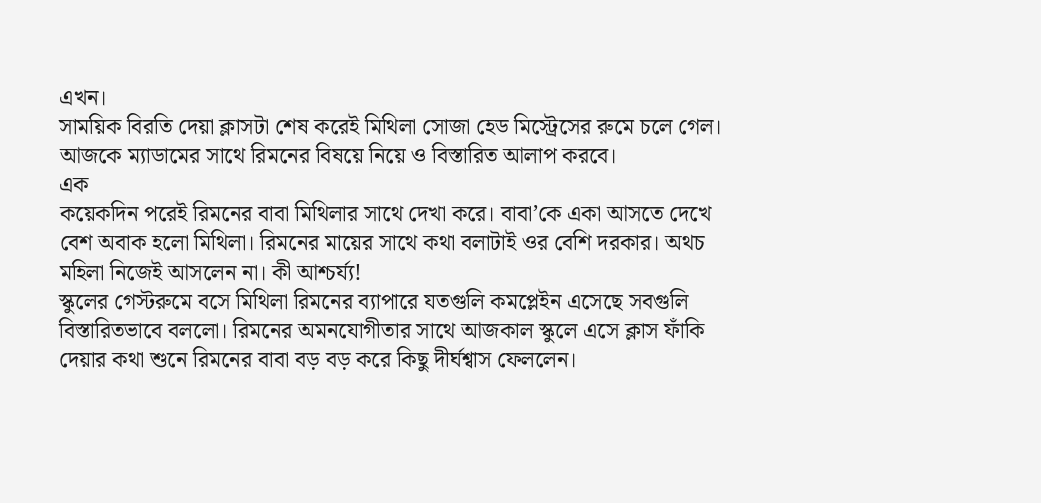এখন।
সাময়িক বিরতি দেয়া ক্লাসটা শেষ করেই মিথিলা সোজা হেড মিস্ট্রেসের রুমে চলে গেল।
আজকে ম্যাডামের সাথে রিমনের বিষয়ে নিয়ে ও বিস্তারিত আলাপ করবে।
এক
কয়েকদিন পরেই রিমনের বাবা মিথিলার সাথে দেখা করে। বাবা’কে একা আসতে দেখে বেশ অবাক হলো মিথিলা। রিমনের মায়ের সাথে কথা বলাটাই ওর বেশি দরকার। অথচ মহিলা নিজেই আসলেন না। কী আশ্চর্য্য!
স্কুলের গেস্টরুমে বসে মিথিলা রিমনের ব্যাপারে যতগুলি কমপ্লেইন এসেছে সবগুলি বিস্তারিতভাবে বললো। রিমনের অমনযোগীতার সাথে আজকাল স্কুলে এসে ক্লাস ফাঁকি দেয়ার কথা শুনে রিমনের বাবা বড় বড় করে কিছু দীর্ঘশ্বাস ফেললেন।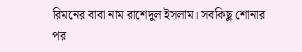রিমনের বাবা নাম রাশেদুল ইসলাম। সবকিছু শোনার পর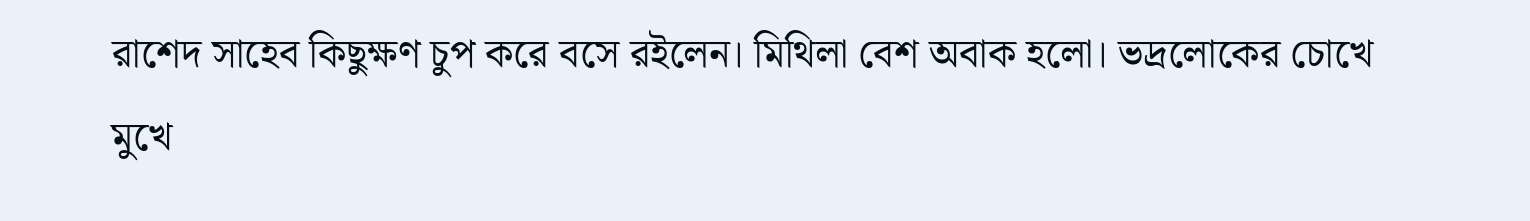রাশেদ সাহেব কিছুক্ষণ চুপ করে বসে রইলেন। মিথিলা বেশ অবাক হলো। ভদ্রলোকের চোখে মুখে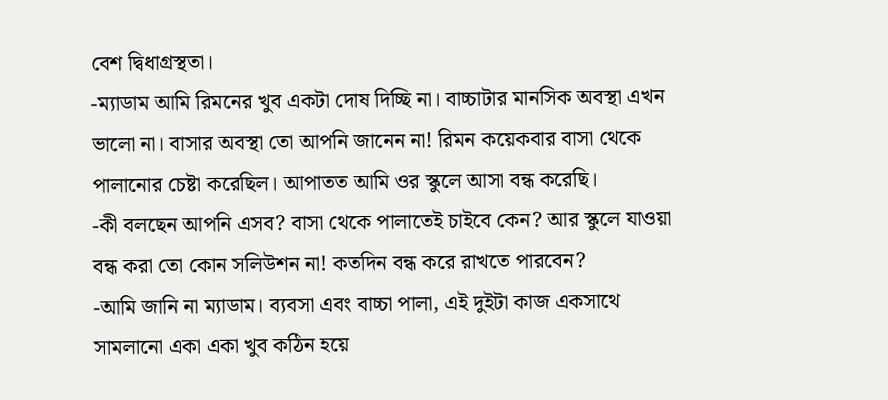বেশ দ্বিধাগ্রস্থতা।
-ম্যাডাম আমি রিমনের খুব একটা দোষ দিচ্ছি না। বাচ্চাটার মানসিক অবস্থা এখন ভালো না। বাসার অবস্থা তো আপনি জানেন না! রিমন কয়েকবার বাসা থেকে পালানোর চেষ্টা করেছিল। আপাতত আমি ওর স্কুলে আসা বন্ধ করেছি।
-কী বলছেন আপনি এসব? বাসা থেকে পালাতেই চাইবে কেন? আর স্কুলে যাওয়া বন্ধ করা তো কোন সলিউশন না! কতদিন বন্ধ করে রাখতে পারবেন?
-আমি জানি না ম্যাডাম। ব্যবসা এবং বাচ্চা পালা, এই দুইটা কাজ একসাথে সামলানো একা একা খুব কঠিন হয়ে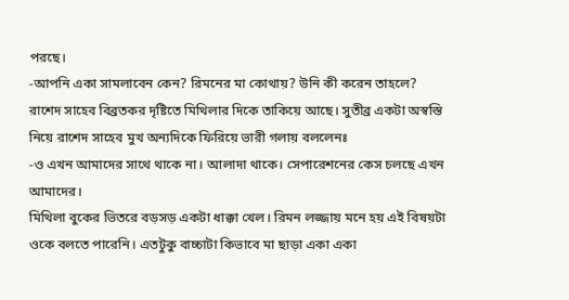পরছে।
-আপনি একা সামলাবেন কেন? রিমনের মা কোথায়? উনি কী করেন তাহলে?
রাশেদ সাহেব বিব্রতকর দৃষ্টিতে মিথিলার দিকে তাকিয়ে আছে। সুতীব্র একটা অস্বস্তি নিয়ে রাশেদ সাহেব মুখ অন্যদিকে ফিরিয়ে ভারী গলায় বললেনঃ
-ও এখন আমাদের সাথে থাকে না। আলাদা থাকে। সেপারেশনের কেস চলছে এখন আমাদের।
মিথিলা বুকের ভিতরে বড়সড় একটা ধাক্কা খেল। রিমন লজ্জায় মনে হয় এই বিষয়টা ওকে বলতে পারেনি। এতটুকু বাচ্চাটা কিভাবে মা ছাড়া একা একা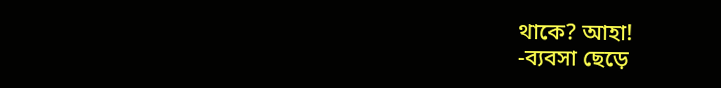থাকে? আহা!
-ব্যবসা ছেড়ে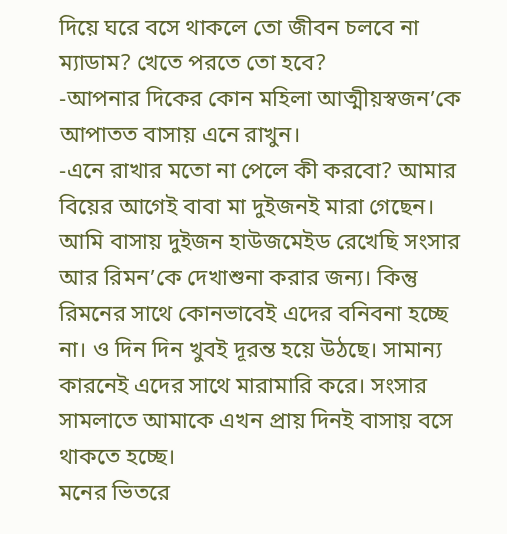দিয়ে ঘরে বসে থাকলে তো জীবন চলবে না ম্যাডাম? খেতে পরতে তো হবে?
-আপনার দিকের কোন মহিলা আত্মীয়স্বজন’কে আপাতত বাসায় এনে রাখুন।
-এনে রাখার মতো না পেলে কী করবো? আমার বিয়ের আগেই বাবা মা দুইজনই মারা গেছেন। আমি বাসায় দুইজন হাউজমেইড রেখেছি সংসার আর রিমন’কে দেখাশুনা করার জন্য। কিন্তু রিমনের সাথে কোনভাবেই এদের বনিবনা হচ্ছে না। ও দিন দিন খুবই দূরন্ত হয়ে উঠছে। সামান্য কারনেই এদের সাথে মারামারি করে। সংসার সামলাতে আমাকে এখন প্রায় দিনই বাসায় বসে থাকতে হচ্ছে।
মনের ভিতরে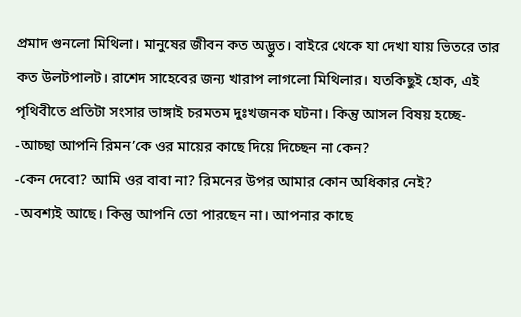প্রমাদ গুনলো মিথিলা। মানুষের জীবন কত অদ্ভুত। বাইরে থেকে যা দেখা যায় ভিতরে তার কত উলটপালট। রাশেদ সাহেবের জন্য খারাপ লাগলো মিথিলার। যতকিছুই হোক, এই পৃথিবীতে প্রতিটা সংসার ভাঙ্গাই চরমতম দুঃখজনক ঘটনা। কিন্তু আসল বিষয় হচ্ছে-
-আচ্ছা আপনি রিমন’কে ওর মায়ের কাছে দিয়ে দিচ্ছেন না কেন?
-কেন দেবো? আমি ওর বাবা না? রিমনের উপর আমার কোন অধিকার নেই?
-অবশ্যই আছে। কিন্তু আপনি তো পারছেন না। আপনার কাছে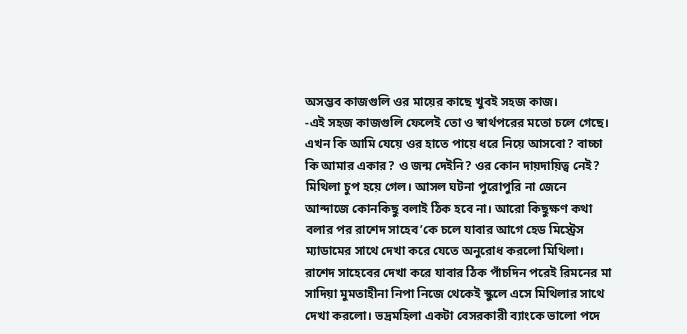অসম্ভব কাজগুলি ওর মায়ের কাছে খুবই সহজ কাজ।
-এই সহজ কাজগুলি ফেলেই তো ও স্বার্থপরের মতো চলে গেছে। এখন কি আমি যেয়ে ওর হাতে পায়ে ধরে নিয়ে আসবো? বাচ্চা কি আমার একার? ও জন্ম দেইনি? ওর কোন দায়দায়িত্ব নেই?
মিথিলা চুপ হয়ে গেল। আসল ঘটনা পুরোপুরি না জেনে আন্দাজে কোনকিছু বলাই ঠিক হবে না। আরো কিছুক্ষণ কথা বলার পর রাশেদ সাহেব’কে চলে যাবার আগে হেড মিস্ট্রেস ম্যাডামের সাথে দেখা করে যেতে অনুরোধ করলো মিথিলা।
রাশেদ সাহেবের দেখা করে যাবার ঠিক পাঁচদিন পরেই রিমনের মা সাদিয়া মুমতাহীনা নিপা নিজে থেকেই স্কুলে এসে মিথিলার সাথে দেখা করলো। ভদ্রমহিলা একটা বেসরকারী ব্যাংকে ভালো পদে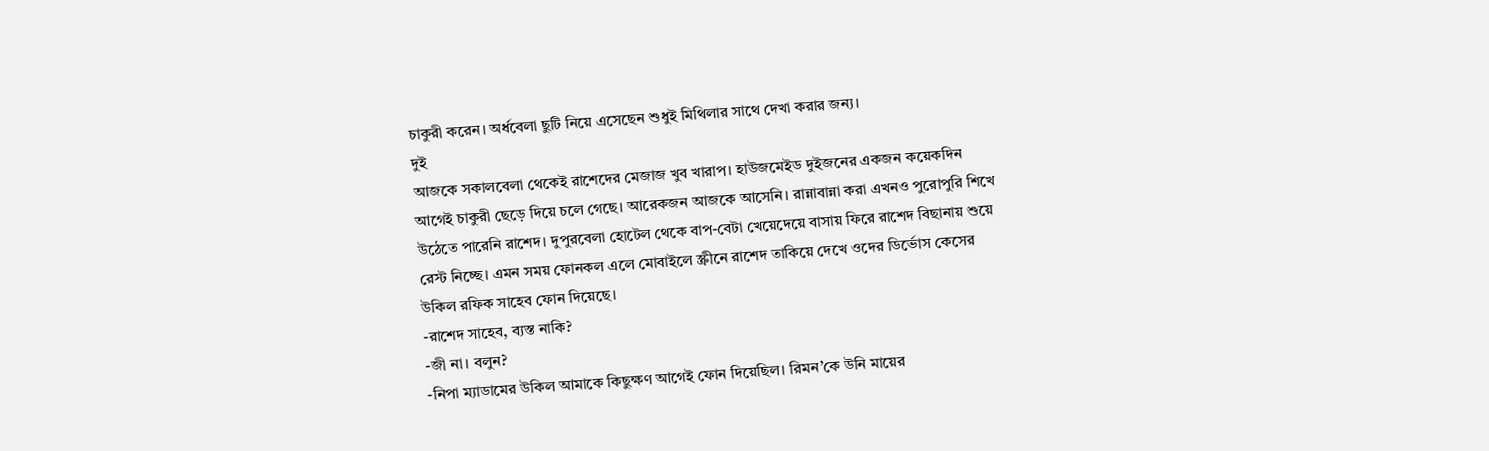চাকুরী করেন। অর্ধবেলা ছুটি নিয়ে এসেছেন শুধুই মিথিলার সাথে দেখা করার জন্য।
দুই
আজকে সকালবেলা থেকেই রাশেদের মেজাজ খুব খারাপ। হাউজমেইড দুইজনের একজন কয়েকদিন আগেই চাকুরী ছেড়ে দিয়ে চলে গেছে। আরেকজন আজকে আসেনি। রান্নাবান্না করা এখনও পুরোপুরি শিখে উঠেতে পারেনি রাশেদ। দুপুরবেলা হোটেল থেকে বাপ-বেটা খেয়েদেয়ে বাসায় ফিরে রাশেদ বিছানায় শুয়ে রেস্ট নিচ্ছে। এমন সময় ফোনকল এলে মোবাইলে স্ক্রীনে রাশেদ তাকিয়ে দেখে ওদের ডির্ভোস কেসের উকিল রফিক সাহেব ফোন দিয়েছে।
-রাশেদ সাহেব, ব্যস্ত নাকি?
-জী না। বলুন?
-নিপা ম্যাডামের উকিল আমাকে কিছুক্ষণ আগেই ফোন দিয়েছিল। রিমন’কে উনি মায়ের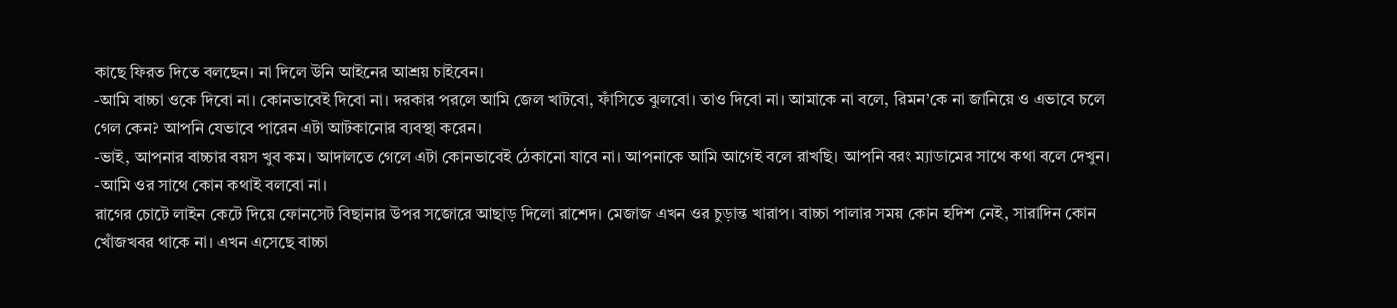কাছে ফিরত দিতে বলছেন। না দিলে উনি আইনের আশ্রয় চাইবেন।
-আমি বাচ্চা ওকে দিবো না। কোনভাবেই দিবো না। দরকার পরলে আমি জেল খাটবো, ফাঁসিতে ঝুলবো। তাও দিবো না। আমাকে না বলে, রিমন’কে না জানিয়ে ও এভাবে চলে গেল কেন? আপনি যেভাবে পারেন এটা আটকানোর ব্যবস্থা করেন।
-ভাই, আপনার বাচ্চার বয়স খুব কম। আদালতে গেলে এটা কোনভাবেই ঠেকানো যাবে না। আপনাকে আমি আগেই বলে রাখছি। আপনি বরং ম্যাডামের সাথে কথা বলে দেখুন।
-আমি ওর সাথে কোন কথাই বলবো না।
রাগের চোটে লাইন কেটে দিয়ে ফোনসেট বিছানার উপর সজোরে আছাড় দিলো রাশেদ। মেজাজ এখন ওর চুড়ান্ত খারাপ। বাচ্চা পালার সময় কোন হদিশ নেই, সারাদিন কোন খোঁজখবর থাকে না। এখন এসেছে বাচ্চা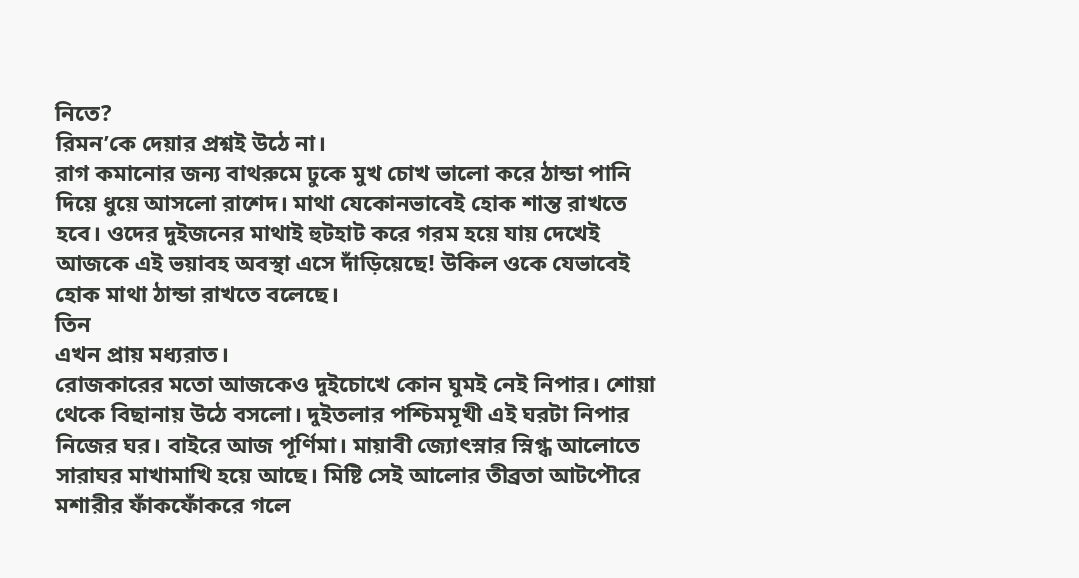নিতে?
রিমন’কে দেয়ার প্রশ্নই উঠে না।
রাগ কমানোর জন্য বাথরুমে ঢুকে মুখ চোখ ভালো করে ঠান্ডা পানি দিয়ে ধুয়ে আসলো রাশেদ। মাথা যেকোনভাবেই হোক শান্ত রাখতে হবে। ওদের দুইজনের মাথাই হুটহাট করে গরম হয়ে যায় দেখেই আজকে এই ভয়াবহ অবস্থা এসে দাঁড়িয়েছে! উকিল ওকে যেভাবেই হোক মাথা ঠান্ডা রাখতে বলেছে।
তিন
এখন প্রায় মধ্যরাত।
রোজকারের মতো আজকেও দুইচোখে কোন ঘুমই নেই নিপার। শোয়া থেকে বিছানায় উঠে বসলো। দুইতলার পশ্চিমমূখী এই ঘরটা নিপার নিজের ঘর। বাইরে আজ পূর্ণিমা। মায়াবী জ্যোৎস্নার স্নিগ্ধ আলোতে সারাঘর মাখামাখি হয়ে আছে। মিষ্টি সেই আলোর তীব্রতা আটপৌরে মশারীর ফাঁকফোঁকরে গলে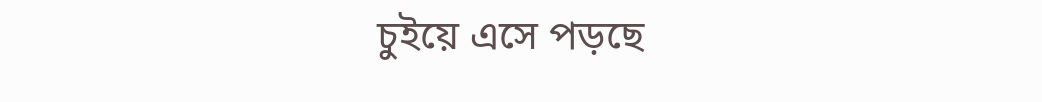চুইয়ে এসে পড়ছে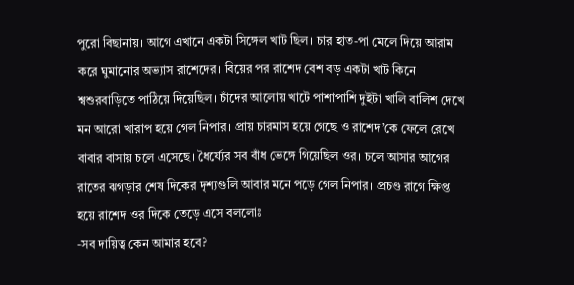পুরো বিছানায়। আগে এখানে একটা সিঙ্গেল খাট ছিল। চার হাত-পা মেলে দিয়ে আরাম করে ঘুমানোর অভ্যাস রাশেদের। বিয়ের পর রাশেদ বেশ বড় একটা খাট কিনে শ্বশুরবাড়িতে পাঠিয়ে দিয়েছিল। চাঁদের আলোয় খাটে পাশাপাশি দুইটা খালি বালিশ দেখে মন আরো খারাপ হয়ে গেল নিপার। প্রায় চারমাস হয়ে গেছে ও রাশেদ’কে ফেলে রেখে বাবার বাসায় চলে এসেছে। ধৈর্য্যের সব বাঁধ ভেঙ্গে গিয়েছিল ওর। চলে আসার আগের রাতের ঝগড়ার শেষ দিকের দৃশ্যগুলি আবার মনে পড়ে গেল নিপার। প্রচণ্ড রাগে ক্ষিপ্ত হয়ে রাশেদ ওর দিকে তেড়ে এসে বললোঃ
-সব দায়িত্ব কেন আমার হবে?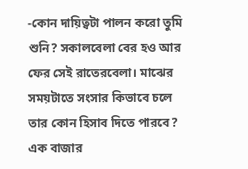-কোন দায়িত্বটা পালন করো তুমি শুনি? সকালবেলা বের হও আর ফের সেই রাতেরবেলা। মাঝের সময়টাতে সংসার কিভাবে চলে তার কোন হিসাব দিতে পারবে? এক বাজার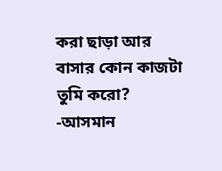করা ছাড়া আর বাসার কোন কাজটা তুমি করো?
-আসমান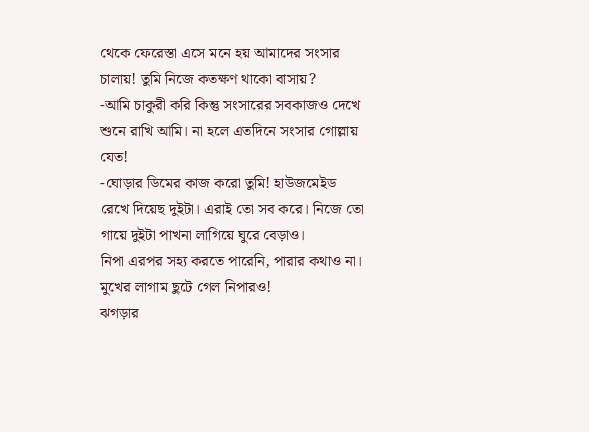থেকে ফেরেস্তা এসে মনে হয় আমাদের সংসার চালায়! তুমি নিজে কতক্ষণ থাকো বাসায়?
-আমি চাকুরী করি কিন্তু সংসারের সবকাজও দেখে শুনে রাখি আমি। না হলে এতদিনে সংসার গোল্লায় যেত!
-ঘোড়ার ডিমের কাজ করো তুমি! হাউজমেইড রেখে দিয়েছ দুইটা। এরাই তো সব করে। নিজে তো গায়ে দুইটা পাখনা লাগিয়ে ঘুরে বেড়াও।
নিপা এরপর সহ্য করতে পারেনি, পারার কথাও না। মুখের লাগাম ছুটে গেল নিপারও!
ঝগড়ার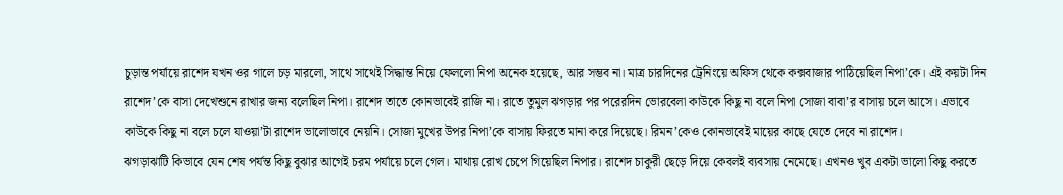চুড়ান্ত পর্যায়ে রাশেদ যখন ওর গালে চড় মারলো, সাথে সাথেই সিদ্ধান্ত নিয়ে ফেললো নিপা অনেক হয়েছে, আর সম্ভব না। মাত্র চারদিনের ট্রেনিংয়ে অফিস থেকে কক্সবাজার পাঠিয়েছিল নিপা’কে। এই কয়টা দিন রাশেদ’কে বাসা দেখেশুনে রাখার জন্য বলেছিল নিপা। রাশেদ তাতে কোনভাবেই রাজি না। রাতে তুমুল ঝগড়ার পর পরেরদিন ভোরবেলা কাউকে কিছু না বলে নিপা সোজা বাবা’র বাসায় চলে আসে। এভাবে কাউকে কিছু না বলে চলে যাওয়া’টা রাশেদ ভালোভাবে নেয়নি। সোজা মুখের উপর নিপা’কে বাসায় ফিরতে মানা করে দিয়েছে। রিমন’কেও কোনভাবেই মায়ের কাছে যেতে দেবে না রাশেদ।
ঝগড়াঝাটি কিভাবে যেন শেষ পর্যন্ত কিছু বুঝার আগেই চরম পর্যায়ে চলে গেল। মাথায় রোখ চেপে গিয়েছিল নিপার। রাশেদ চাকুরী ছেড়ে দিয়ে কেবলই ব্যবসায় নেমেছে। এখনও খুব একটা ভালো কিছু করতে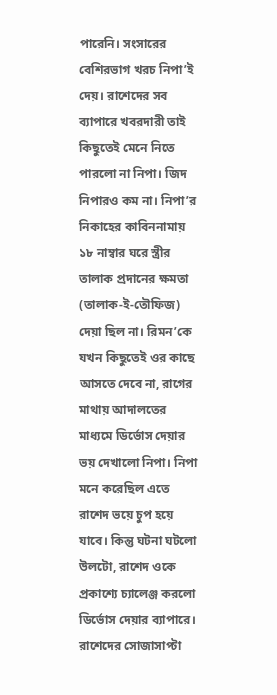পারেনি। সংসারের বেশিরভাগ খরচ নিপা’ই দেয়। রাশেদের সব ব্যাপারে খবরদারী তাই কিছুতেই মেনে নিতে পারলো না নিপা। জিদ নিপারও কম না। নিপা’র নিকাহের কাবিননামায় ১৮ নাম্বার ঘরে স্ত্রীর তালাক প্রদানের ক্ষমতা (তালাক-ই-তৌফিজ) দেয়া ছিল না। রিমন’কে যখন কিছুতেই ওর কাছে আসতে দেবে না, রাগের মাথায় আদালতের মাধ্যমে ডির্ভোস দেয়ার ভয় দেখালো নিপা। নিপা মনে করেছিল এতে রাশেদ ভয়ে চুপ হয়ে যাবে। কিন্তু ঘটনা ঘটলো উলটো, রাশেদ ওকে প্রকাশ্যে চ্যালেঞ্জ করলো ডির্ভোস দেয়ার ব্যাপারে। রাশেদের সোজাসাপ্টা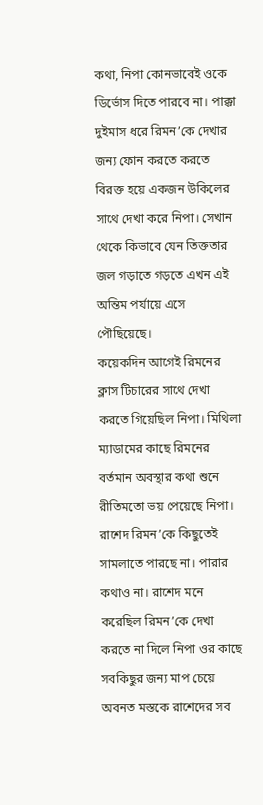কথা, নিপা কোনভাবেই ওকে ডির্ভোস দিতে পারবে না। পাক্কা দুইমাস ধরে রিমন’কে দেখার জন্য ফোন করতে করতে বিরক্ত হয়ে একজন উকিলের সাথে দেখা করে নিপা। সেখান থেকে কিভাবে যেন তিক্ততার জল গড়াতে গড়তে এখন এই অন্তিম পর্যায়ে এসে পৌছিয়েছে।
কয়েকদিন আগেই রিমনের ক্লাস টিচারের সাথে দেখা করতে গিয়েছিল নিপা। মিথিলা ম্যাডামের কাছে রিমনের বর্তমান অবস্থার কথা শুনে রীতিমতো ভয় পেয়েছে নিপা। রাশেদ রিমন’কে কিছুতেই সামলাতে পারছে না। পারার কথাও না। রাশেদ মনে করেছিল রিমন’কে দেখা করতে না দিলে নিপা ওর কাছে সবকিছুর জন্য মাপ চেয়ে অবনত মস্তকে রাশেদের সব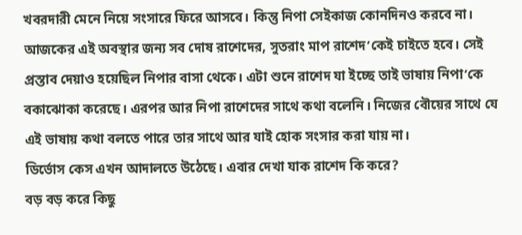খবরদারী মেনে নিয়ে সংসারে ফিরে আসবে। কিন্তু নিপা সেইকাজ কোনদিনও করবে না। আজকের এই অবস্থার জন্য সব দোষ রাশেদের, সুতরাং মাপ রাশেদ’কেই চাইতে হবে। সেই প্রস্তাব দেয়াও হয়েছিল নিপার বাসা থেকে। এটা শুনে রাশেদ যা ইচ্ছে তাই ভাষায় নিপা’কে বকাঝোকা করেছে। এরপর আর নিপা রাশেদের সাথে কথা বলেনি। নিজের বৌয়ের সাথে যে এই ভাষায় কথা বলতে পারে তার সাথে আর যাই হোক সংসার করা যায় না।
ডির্ভোস কেস এখন আদালতে উঠেছে। এবার দেখা যাক রাশেদ কি করে?
বড় বড় করে কিছু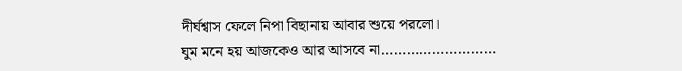দীর্ঘশ্বাস ফেলে নিপা বিছানায় আবার শুয়ে পরলো।
ঘুম মনে হয় আজকেও আর আসবে না………………………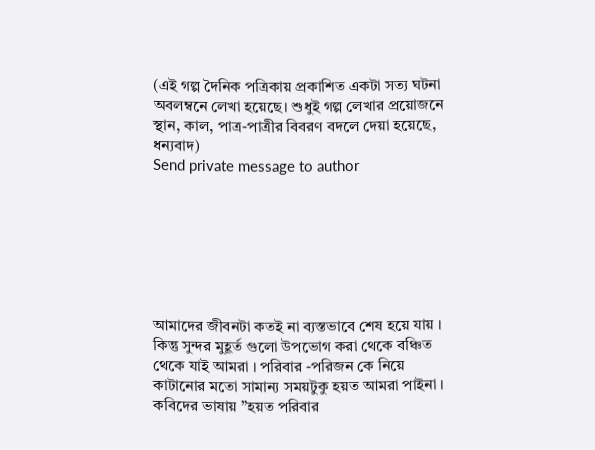(এই গল্প দৈনিক পত্রিকায় প্রকাশিত একটা সত্য ঘটনা অবলম্বনে লেখা হয়েছে। শুধুই গল্প লেখার প্রয়োজনে স্থান, কাল, পাত্র-পাত্রীর বিবরণ বদলে দেয়া হয়েছে, ধন্যবাদ)
Send private message to author







আমাদের জীবনটা কতই না ব্যস্তভাবে শেষ হয়ে যায় । কিন্তু সুন্দর মুহূর্ত গুলো উপভোগ করা থেকে বঞ্চিত থেকে যাই আমরা । পরিবার -পরিজন কে নিয়ে কাটানোর মতো সামান্য সময়টুকু হয়ত আমরা পাইনা ।
কবিদের ভাষায় ”হয়ত পরিবার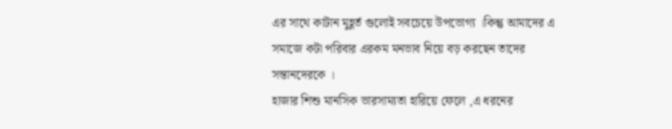এর সাথে কাটান মুহূর্ত গুলোই সবচেয়ে উপভোগ্য ।কিন্তু আমাদের এ সমাজে কটা পরিবার এরকম মনভাব নিয়ে বড় করছেন তাদের সন্তানদেরকে ।
হাজার শিশু মানসিক ভারসাম্যতা হারিয়ে ফেলে ,এ ধরনের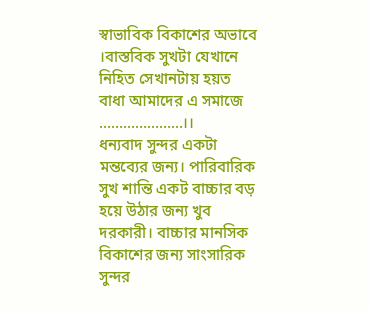স্বাভাবিক বিকাশের অভাবে ।বাস্তবিক সুখটা যেখানে নিহিত সেখানটায় হয়ত বাধা আমাদের এ সমাজে …………………।।
ধন্যবাদ সুন্দর একটা মন্তব্যের জন্য। পারিবারিক সুখ শান্তি একট বাচ্চার বড় হয়ে উঠার জন্য খুব দরকারী। বাচ্চার মানসিক বিকাশের জন্য সাংসারিক সুন্দর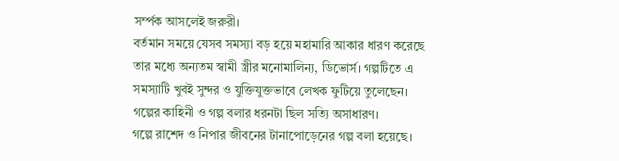সর্ম্পক আসলেই জরুরী।
বর্তমান সময়ে যেসব সমস্যা বড় হয়ে মহামারি আকার ধারণ করেছে তার মধ্যে অন্যতম স্বামী স্ত্রীর মনোমালিন্য, ডিভোর্স। গল্পটিতে এ সমস্যাটি খুবই সুন্দর ও যুক্তিযুক্তভাবে লেখক ফুটিয়ে তুলেছেন। গল্পের কাহিনী ও গল্প বলার ধরনটা ছিল সত্যি অসাধারণ।
গল্পে রাশেদ ও নিপার জীবনের টানাপোড়েনের গল্প বলা হয়েছে।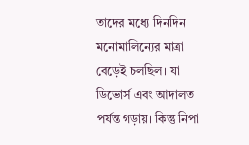তাদের মধ্যে দিনদিন মনোমালিন্যের মাত্রা বেড়েই চলছিল। যা ডিভোর্স এবং আদালত পর্যন্ত গড়ায়। কিন্তু নিপা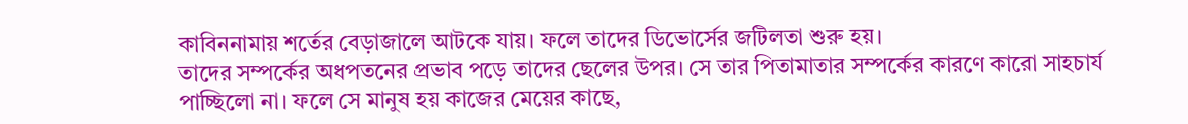কাবিননামায় শর্তের বেড়াজালে আটকে যায়। ফলে তাদের ডিভোর্সের জটিলতা শুরু হয়।
তাদের সম্পর্কের অধপতনের প্রভাব পড়ে তাদের ছেলের উপর। সে তার পিতামাতার সম্পর্কের কারণে কারো সাহচার্য পাচ্ছিলো না। ফলে সে মানুষ হয় কাজের মেয়ের কাছে,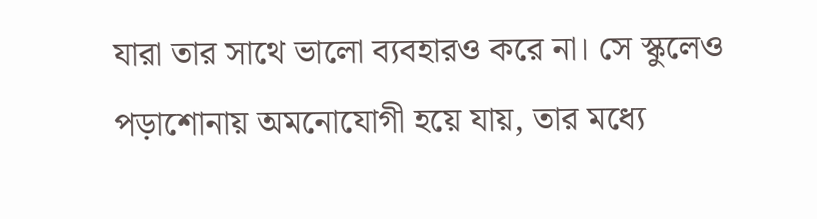যারা তার সাথে ভালো ব্যবহারও করে না। সে স্কুলেও পড়াশোনায় অমনোযোগী হয়ে যায়, তার মধ্যে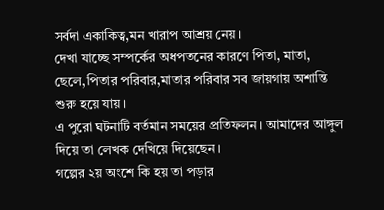সর্বদা একাকিত্ব,মন খারাপ আশ্রয় নেয়।
দেখা যাচ্ছে সম্পর্কের অধপতনের কারণে পিতা, মাতা, ছেলে,পিতার পরিবার,মাতার পরিবার সব জায়গায় অশান্তি শুরু হয়ে যায়।
এ পুরো ঘটনাটি বর্তমান সময়ের প্রতিফলন। আমাদের আঙ্গুল দিয়ে তা লেখক দেখিয়ে দিয়েছেন।
গল্পের ২য় অংশে কি হয় তা পড়ার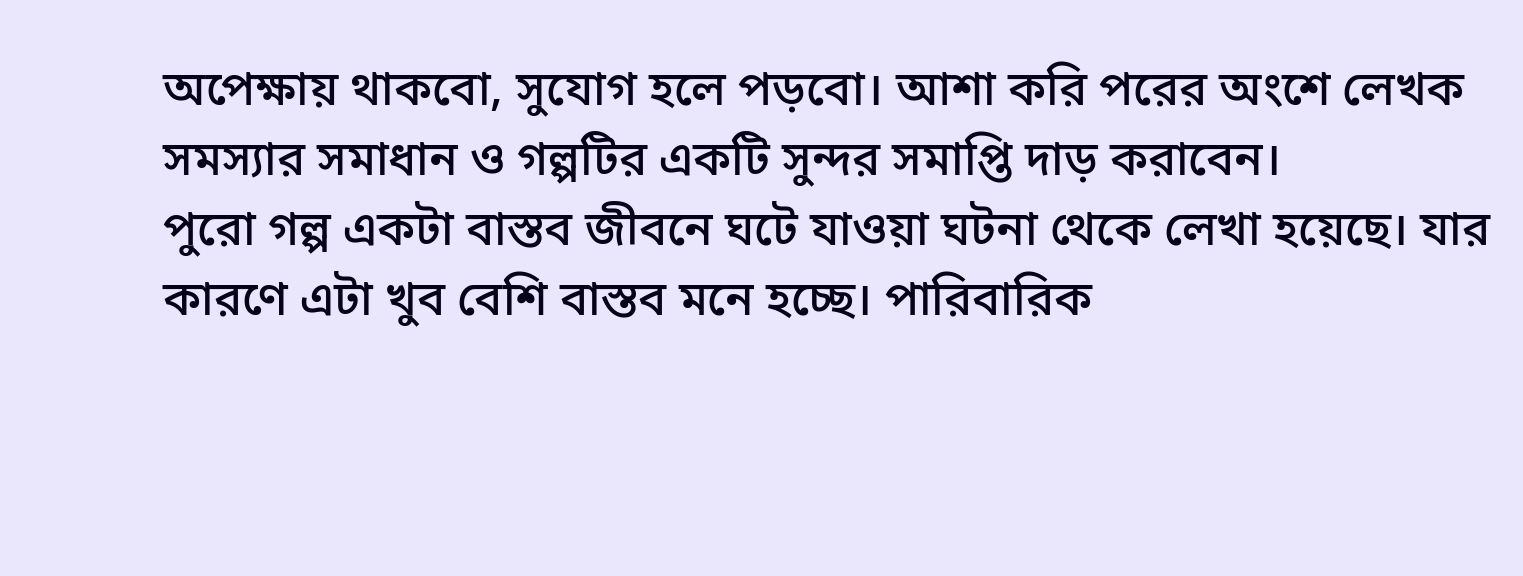অপেক্ষায় থাকবো, সুযোগ হলে পড়বো। আশা করি পরের অংশে লেখক সমস্যার সমাধান ও গল্পটির একটি সুন্দর সমাপ্তি দাড় করাবেন।
পুরো গল্প একটা বাস্তব জীবনে ঘটে যাওয়া ঘটনা থেকে লেখা হয়েছে। যার কারণে এটা খুব বেশি বাস্তব মনে হচ্ছে। পারিবারিক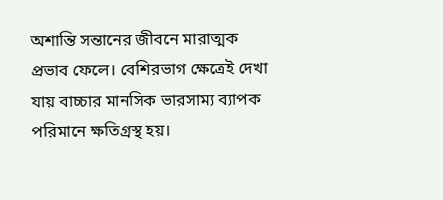অশান্তি সন্তানের জীবনে মারাত্মক প্রভাব ফেলে। বেশিরভাগ ক্ষেত্রেই দেখা যায় বাচ্চার মানসিক ভারসাম্য ব্যাপক পরিমানে ক্ষতিগ্রস্থ হয়।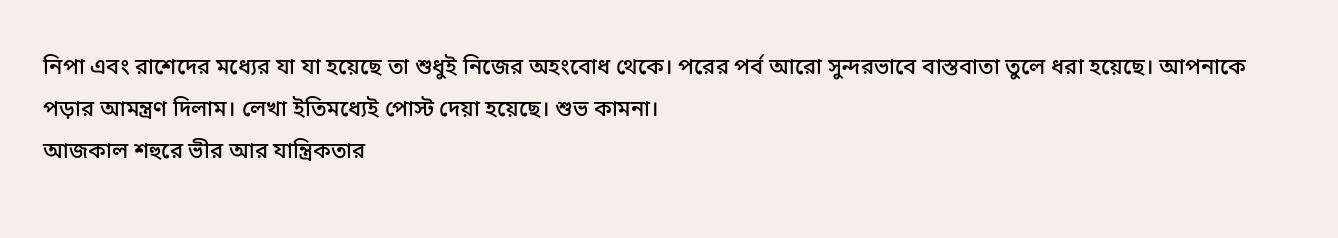নিপা এবং রাশেদের মধ্যের যা যা হয়েছে তা শুধুই নিজের অহংবোধ থেকে। পরের পর্ব আরো সুন্দরভাবে বাস্তবাতা তুলে ধরা হয়েছে। আপনাকে পড়ার আমন্ত্রণ দিলাম। লেখা ইতিমধ্যেই পোস্ট দেয়া হয়েছে। শুভ কামনা।
আজকাল শহুরে ভীর আর যান্ত্রিকতার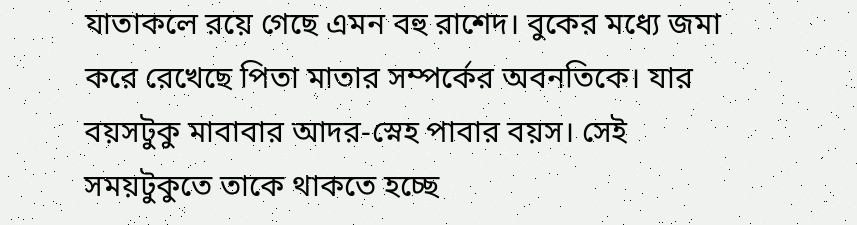যাতাকলে রয়ে গেছে এমন বহু রাশেদ। বুকের মধ্যে জমা করে রেখেছে পিতা মাতার সম্পর্কের অবনতিকে। যার বয়সটুকু মাবাবার আদর-স্নেহ পাবার বয়স। সেই সময়টুকুতে তাকে থাকতে হচ্ছে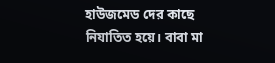হাউজমেড দের কাছে নিযাতিত হয়ে। বাবা মা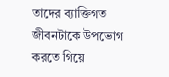তাদের ব্যাক্তিগত জীবনটাকে উপভোগ করতে গিয়ে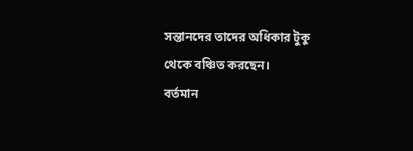সন্তানদের তাদের অধিকার টুকু থেকে বঞ্চিত করছেন।
বর্তমান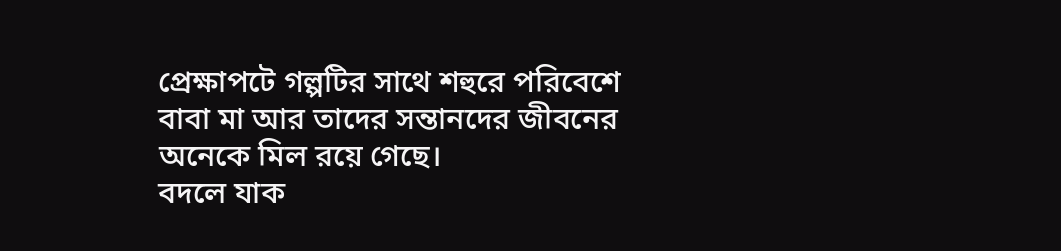প্রেক্ষাপটে গল্পটির সাথে শহুরে পরিবেশে বাবা মা আর তাদের সন্তানদের জীবনের অনেকে মিল রয়ে গেছে।
বদলে যাক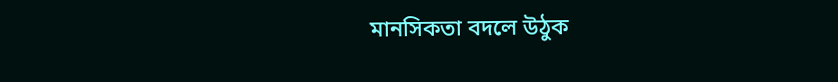মানসিকতা বদলে উঠুক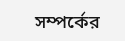সম্পর্কের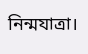নিন্মযাত্রা।